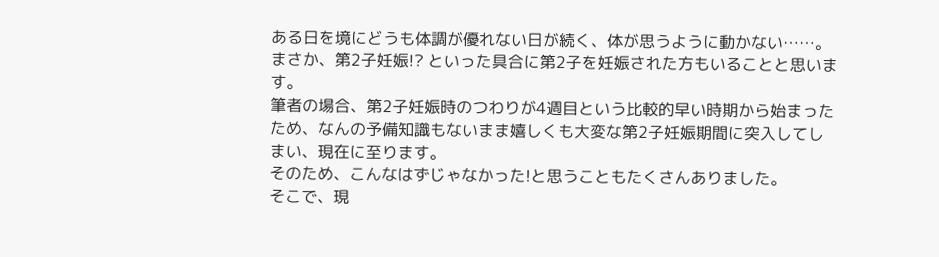ある日を境にどうも体調が優れない日が続く、体が思うように動かない……。まさか、第2子妊娠!? といった具合に第2子を妊娠された方もいることと思います。
筆者の場合、第2子妊娠時のつわりが4週目という比較的早い時期から始まったため、なんの予備知識もないまま嬉しくも大変な第2子妊娠期間に突入してしまい、現在に至ります。
そのため、こんなはずじゃなかった!と思うこともたくさんありました。
そこで、現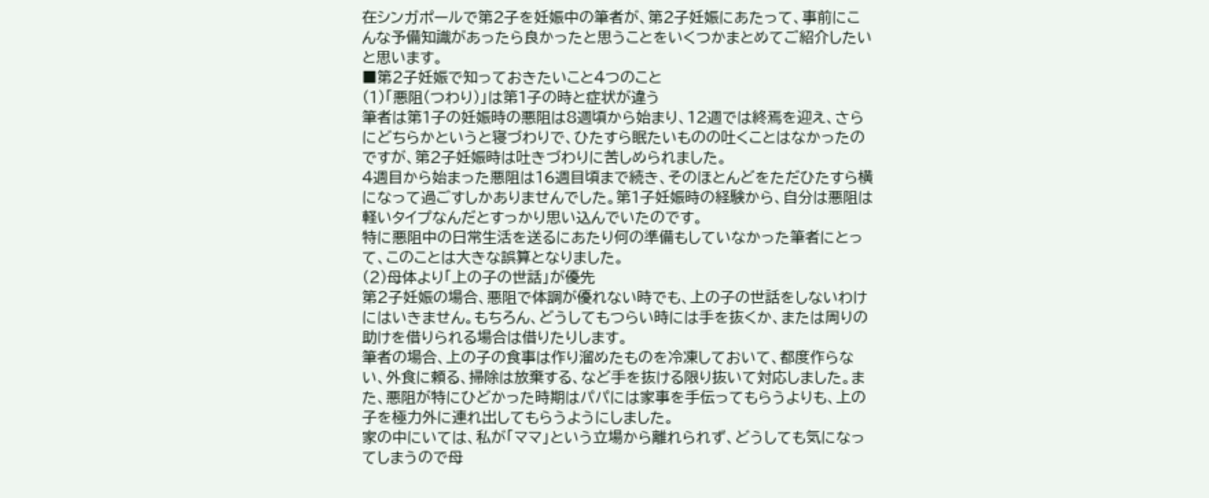在シンガポールで第2子を妊娠中の筆者が、第2子妊娠にあたって、事前にこんな予備知識があったら良かったと思うことをいくつかまとめてご紹介したいと思います。
■第2子妊娠で知っておきたいこと4つのこと
(1)「悪阻(つわり)」は第1子の時と症状が違う
筆者は第1子の妊娠時の悪阻は8週頃から始まり、12週では終焉を迎え、さらにどちらかというと寝づわりで、ひたすら眠たいものの吐くことはなかったのですが、第2子妊娠時は吐きづわりに苦しめられました。
4週目から始まった悪阻は16週目頃まで続き、そのほとんどをただひたすら横になって過ごすしかありませんでした。第1子妊娠時の経験から、自分は悪阻は軽いタイプなんだとすっかり思い込んでいたのです。
特に悪阻中の日常生活を送るにあたり何の準備もしていなかった筆者にとって、このことは大きな誤算となりました。
(2)母体より「上の子の世話」が優先
第2子妊娠の場合、悪阻で体調が優れない時でも、上の子の世話をしないわけにはいきません。もちろん、どうしてもつらい時には手を抜くか、または周りの助けを借りられる場合は借りたりします。
筆者の場合、上の子の食事は作り溜めたものを冷凍しておいて、都度作らない、外食に頼る、掃除は放棄する、など手を抜ける限り抜いて対応しました。また、悪阻が特にひどかった時期はパパには家事を手伝ってもらうよりも、上の子を極力外に連れ出してもらうようにしました。
家の中にいては、私が「ママ」という立場から離れられず、どうしても気になってしまうので母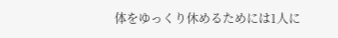体をゆっくり休めるためには1人に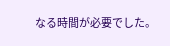なる時間が必要でした。